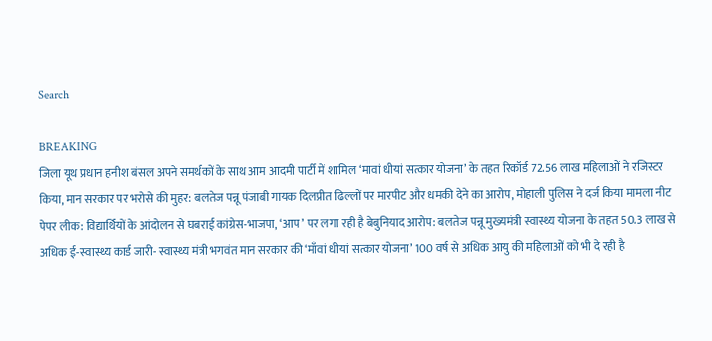Search

BREAKING
जिला यूथ प्रधान हनीश बंसल अपने समर्थकों के साथ आम आदमी पार्टी में शामिल ‘मावां धीयां सत्कार योजना’ के तहत रिकॉर्ड 72.56 लाख महिलाओं ने रजिस्टर किया, मान सरकार पर भरोसे की मुहर: बलतेज पन्नू पंजाबी गायक दिलप्रीत ढिल्लों पर मारपीट और धमकी देने का आरोप, मोहाली पुलिस ने दर्ज किया मामला नीट पेपर लीक: विद्यार्थियों के आंदोलन से घबराई कांग्रेस-भाजपा, ‘आप’ पर लगा रही है बेबुनियाद आरोप: बलतेज पन्नू मुख्यमंत्री स्वास्थ्य योजना के तहत 50.3 लाख से अधिक ई-स्वास्थ्य कार्ड जारी- स्वास्थ्य मंत्री भगवंत मान सरकार की ‘माँवां धीयां सत्कार योजना’ 100 वर्ष से अधिक आयु की महिलाओं को भी दे रही है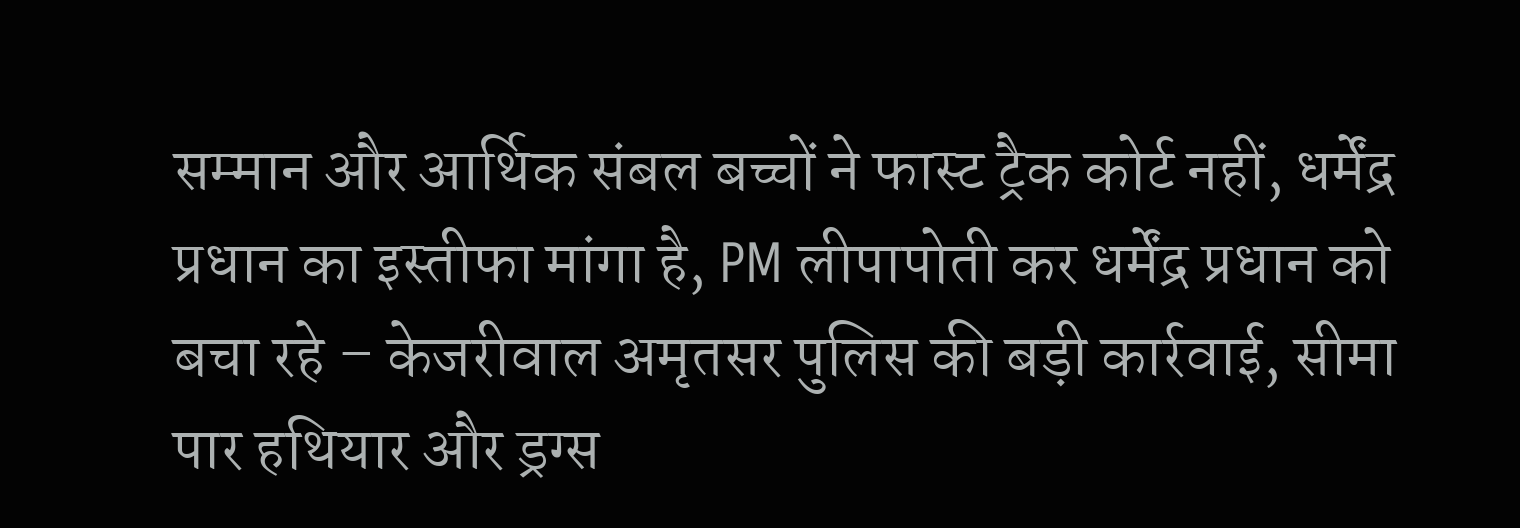सम्मान और आर्थिक संबल बच्चों ने फास्ट ट्रैक कोर्ट नहीं, धर्मेंद्र प्रधान का इस्तीफा मांगा है, PM लीपापोती कर धर्मेंद्र प्रधान को बचा रहे – केजरीवाल अमृतसर पुलिस की बड़ी कार्रवाई, सीमा पार हथियार और ड्रग्स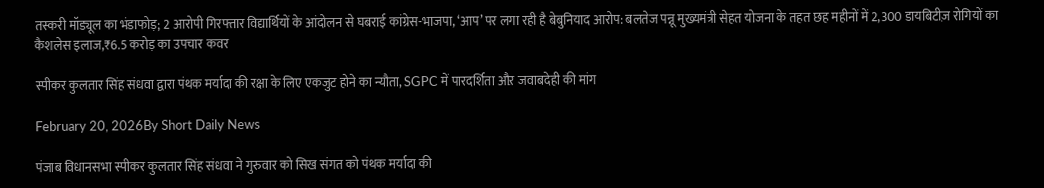तस्करी मॉड्यूल का भंडाफोड़; 2 आरोपी गिरफ्तार विद्यार्थियों के आंदोलन से घबराई कांग्रेस-भाजपा, ‘आप’ पर लगा रही है बेबुनियाद आरोप: बलतेज पन्नू मुख्यमंत्री सेहत योजना के तहत छह महीनों में 2,300 डायबिटीज़ रोगियों का कैशलेस इलाज,₹6.5 करोड़ का उपचार कवर

स्पीकर कुलतार सिंह संधवा द्वारा पंथक मर्यादा की रक्षा के लिए एकजुट होने का न्यौता, SGPC में पारदर्शिता औऱ जवाबदेही की मांग

February 20, 2026By Short Daily News

पंजाब विधानसभा स्पीकर कुलतार सिंह संधवा ने गुरुवार को सिख संगत को पंथक मर्यादा की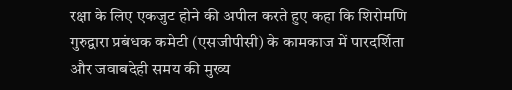रक्षा के लिए एकजुट होने की अपील करते हुए कहा कि शिरोमणि गुरुद्वारा प्रबंधक कमेटी (एसजीपीसी) के कामकाज में पारदर्शिता और जवाबदेही समय की मुख्य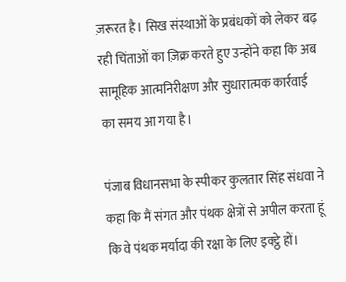ज़रूरत है। सिख संस्थाओं के प्रबंधकों को लेकर बढ़ रही चिंताओं का ज़िक्र करते हुए उन्होंने कहा कि अब सामूहिक आत्मनिरीक्षण और सुधारात्मक कार्रवाई का समय आ गया है।

पंजाब विधानसभा के स्पीकर कुलतार सिंह संधवा ने कहा कि मैं संगत और पंथक क्षेत्रों से अपील करता हूं कि वे पंथक मर्यादा की रक्षा के लिए इक्ट्ठे हों।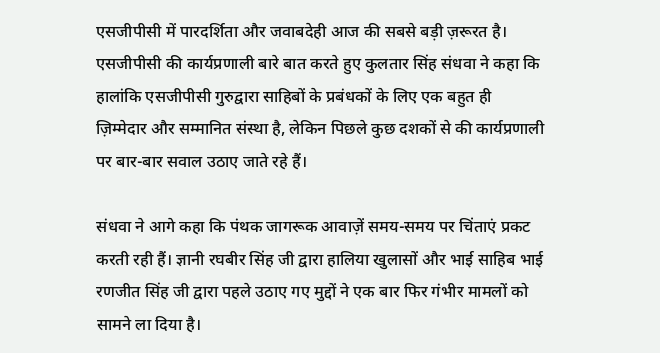एसजीपीसी में पारदर्शिता और जवाबदेही आज की सबसे बड़ी ज़रूरत है।
एसजीपीसी की कार्यप्रणाली बारे बात करते हुए कुलतार सिंह संधवा ने कहा कि हालांकि एसजीपीसी गुरुद्वारा साहिबों के प्रबंधकों के लिए एक बहुत ही ज़िम्मेदार और सम्मानित संस्था है, लेकिन पिछले कुछ दशकों से की कार्यप्रणाली पर बार-बार सवाल उठाए जाते रहे हैं।

संधवा ने आगे कहा कि पंथक जागरूक आवाज़ें समय-समय पर चिंताएं प्रकट करती रही हैं। ज्ञानी रघबीर सिंह जी द्वारा हालिया खुलासों और भाई साहिब भाई रणजीत सिंह जी द्वारा पहले उठाए गए मुद्दों ने एक बार फिर गंभीर मामलों को सामने ला दिया है।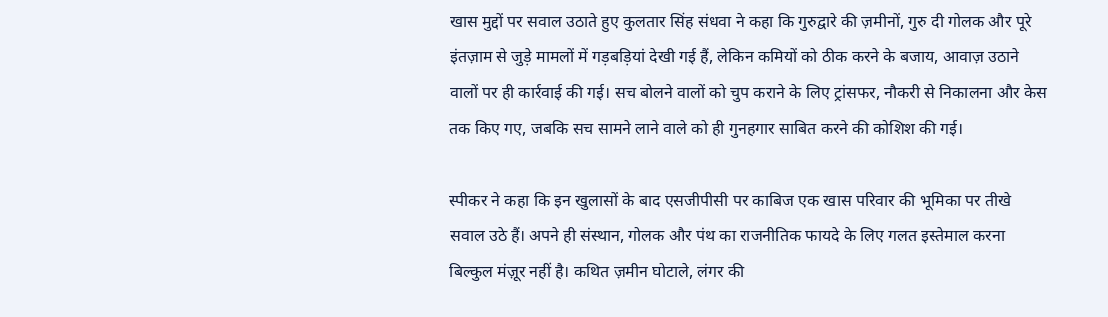खास मुद्दों पर सवाल उठाते हुए कुलतार सिंह संधवा ने कहा कि गुरुद्वारे की ज़मीनों, गुरु दी गोलक और पूरे इंतज़ाम से जुड़े मामलों में गड़बड़ियां देखी गई हैं, लेकिन कमियों को ठीक करने के बजाय, आवाज़ उठाने वालों पर ही कार्रवाई की गई। सच बोलने वालों को चुप कराने के लिए ट्रांसफर, नौकरी से निकालना और केस तक किए गए, जबकि सच सामने लाने वाले को ही गुनहगार साबित करने की कोशिश की गई।

स्पीकर ने कहा कि इन खुलासों के बाद एसजीपीसी पर काबिज एक खास परिवार की भूमिका पर तीखे सवाल उठे हैं। अपने ही संस्थान, गोलक और पंथ का राजनीतिक फायदे के लिए गलत इस्तेमाल करना बिल्कुल मंज़ूर नहीं है। कथित ज़मीन घोटाले, लंगर की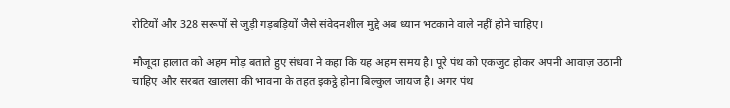रोटियों और 328 सरूपों से जुड़ी गड़बड़ियों जैसे संवेदनशील मुद्दे अब ध्यान भटकाने वाले नहीं होने चाहिए।

मौजूदा हालात को अहम मोड़ बताते हुए संधवा ने कहा कि यह अहम समय है। पूरे पंथ को एकजुट होकर अपनी आवाज़ उठानी चाहिए और सरबत खालसा की भावना के तहत इकट्ठे होना बिल्कुल जायज है। अगर पंथ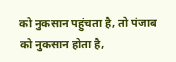को नुकसान पहुंचता है, तो पंजाब को नुकसान होता है,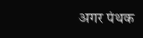अगर पंथक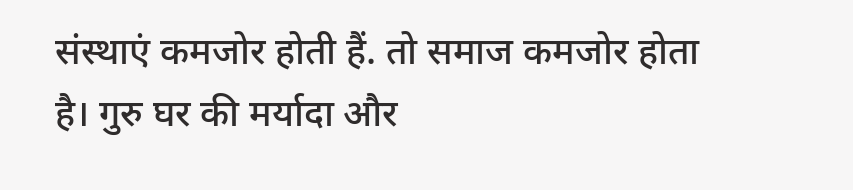संस्थाएं कमजोर होती हैं. तो समाज कमजोर होता है। गुरु घर की मर्यादा और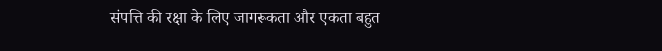संपत्ति की रक्षा के लिए जागरूकता और एकता बहुत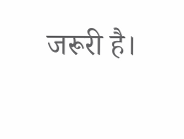जरूरी है।